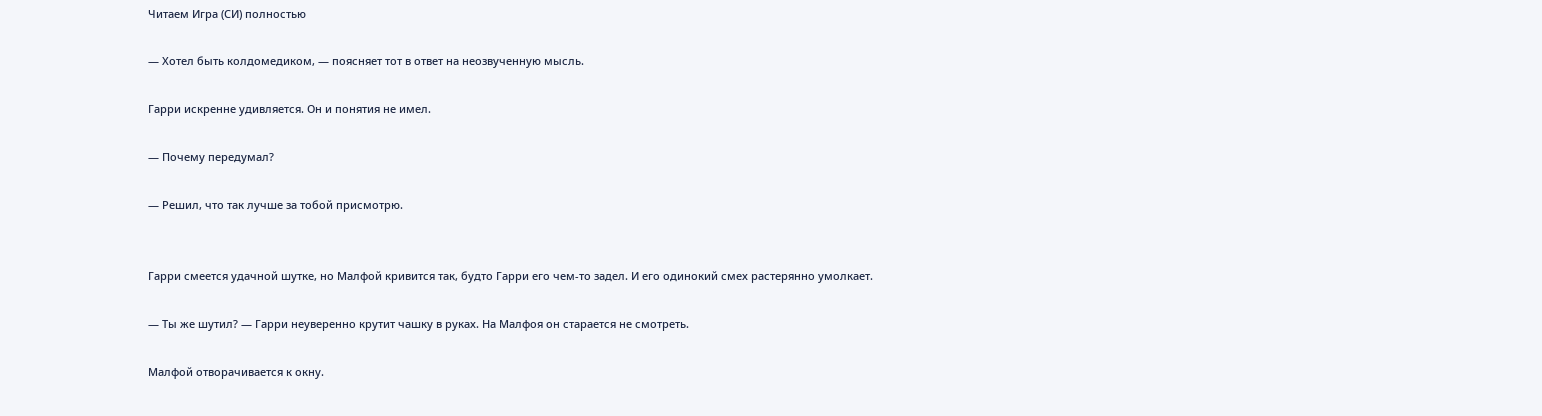Читаем Игра (СИ) полностью

— Хотел быть колдомедиком, — поясняет тот в ответ на неозвученную мысль.

Гарри искренне удивляется. Он и понятия не имел.

— Почему передумал?

— Решил, что так лучше за тобой присмотрю.


Гарри смеется удачной шутке, но Малфой кривится так, будто Гарри его чем-то задел. И его одинокий смех растерянно умолкает.

— Ты же шутил? — Гарри неуверенно крутит чашку в руках. На Малфоя он старается не смотреть.

Малфой отворачивается к окну.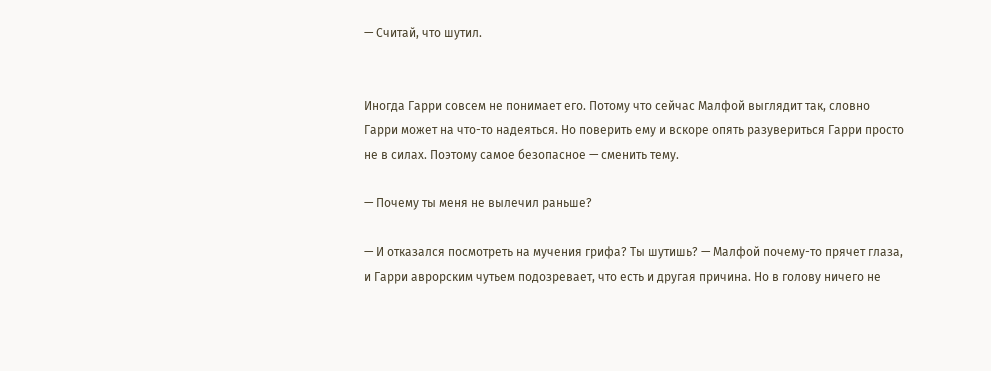— Считай, что шутил.


Иногда Гарри совсем не понимает его. Потому что сейчас Малфой выглядит так, словно Гарри может на что-то надеяться. Но поверить ему и вскоре опять разувериться Гарри просто не в силах. Поэтому самое безопасное — сменить тему.

— Почему ты меня не вылечил раньше?

— И отказался посмотреть на мучения грифа? Ты шутишь? — Малфой почему-то прячет глаза, и Гарри аврорским чутьем подозревает, что есть и другая причина. Но в голову ничего не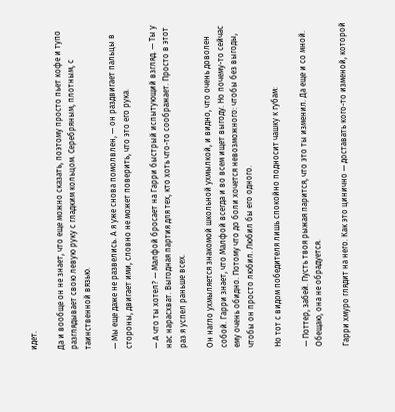идет.

Да и вообще он не знает, что еще можно сказать, поэтому просто пьет кофе и тупо разглядывает свою левую руку с гладким кольцом. Серебряным, плотным, с таинственной вязью.

— Мы еще даже не развелись. А я уже снова помолвлен, — он раздвигает пальцы в стороны, двигает ими, словно не может поверить, что это его рука.

— А что ты хотел? — Малфой бросает на Гарри быстрый испытующий взгляд. — Ты у нас нарасхват. Выгодная партия для тех, кто хоть что-то соображает. Просто в этот раз я успел раньше всех.

Он нагло ухмыляется знакомой школьной ухмылкой, и видно, что очень доволен собой. Гарри знает, что Малфой всегда и во всем ищет выгоду. Но почему-то сейчас ему очень обидно. Потому что до боли хочется невозможного: чтобы без выгоды, чтобы он просто любил. Любил бы его одного.

Но тот с видом победителя лишь спокойно подносит чашку к губам:

— Поттер, забей. Пусть твоя рыжая парится, что это ты изменил. Да еще и со мной. Обещаю, она не обрадуется.

Гарри хмуро глядит на него. Как это цинично — доставать кого-то изменой, которой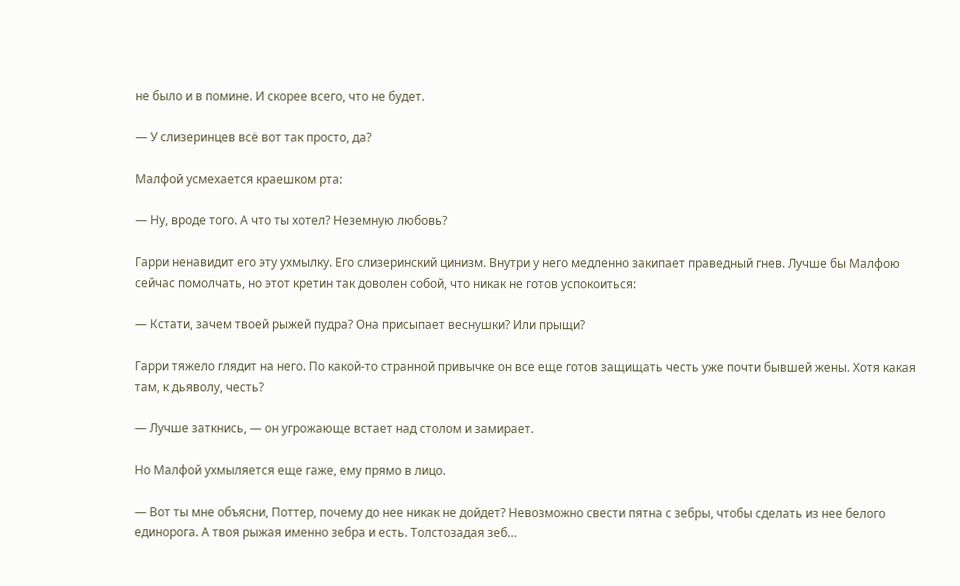не было и в помине. И скорее всего, что не будет.

— У слизеринцев всё вот так просто, да?

Малфой усмехается краешком рта:

— Ну, вроде того. А что ты хотел? Неземную любовь?

Гарри ненавидит его эту ухмылку. Его слизеринский цинизм. Внутри у него медленно закипает праведный гнев. Лучше бы Малфою сейчас помолчать, но этот кретин так доволен собой, что никак не готов успокоиться:

— Кстати, зачем твоей рыжей пудра? Она присыпает веснушки? Или прыщи?

Гарри тяжело глядит на него. По какой-то странной привычке он все еще готов защищать честь уже почти бывшей жены. Хотя какая там, к дьяволу, честь?

— Лучше заткнись, — он угрожающе встает над столом и замирает.

Но Малфой ухмыляется еще гаже, ему прямо в лицо.

— Вот ты мне объясни, Поттер, почему до нее никак не дойдет? Невозможно свести пятна с зебры, чтобы сделать из нее белого единорога. А твоя рыжая именно зебра и есть. Толстозадая зеб…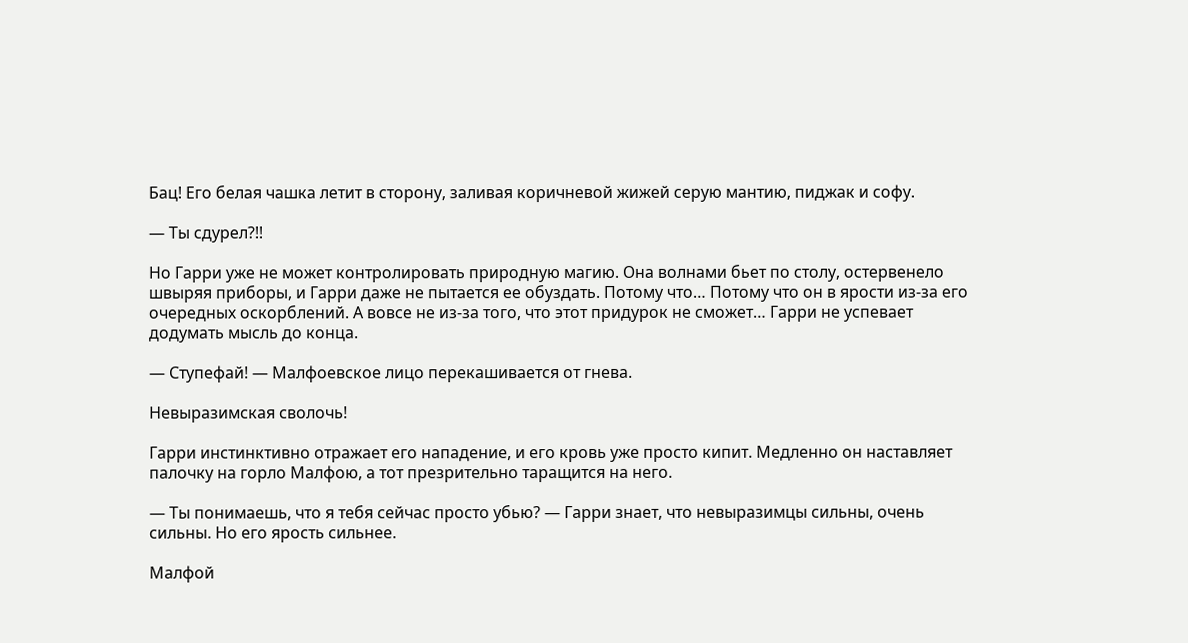Бац! Его белая чашка летит в сторону, заливая коричневой жижей серую мантию, пиджак и софу.

— Ты сдурел?!!

Но Гарри уже не может контролировать природную магию. Она волнами бьет по столу, остервенело швыряя приборы, и Гарри даже не пытается ее обуздать. Потому что… Потому что он в ярости из-за его очередных оскорблений. А вовсе не из-за того, что этот придурок не сможет… Гарри не успевает додумать мысль до конца.

— Ступефай! — Малфоевское лицо перекашивается от гнева.

Невыразимская сволочь!

Гарри инстинктивно отражает его нападение, и его кровь уже просто кипит. Медленно он наставляет палочку на горло Малфою, а тот презрительно таращится на него.

— Ты понимаешь, что я тебя сейчас просто убью? — Гарри знает, что невыразимцы сильны, очень сильны. Но его ярость сильнее.

Малфой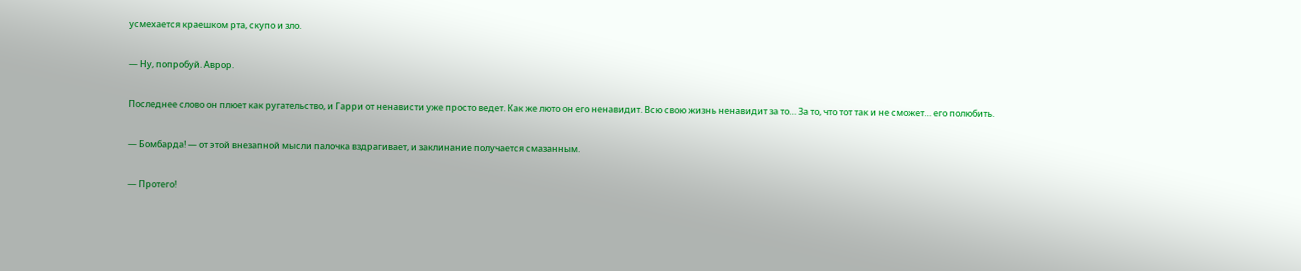усмехается краешком рта, скупо и зло.

— Ну, попробуй. Аврор.

Последнее слово он плюет как ругательство, и Гарри от ненависти уже просто ведет. Как же люто он его ненавидит. Всю свою жизнь ненавидит за то… За то, что тот так и не сможет… его полюбить.

— Бомбарда! — от этой внезапной мысли палочка вздрагивает, и заклинание получается смазанным.

— Протего!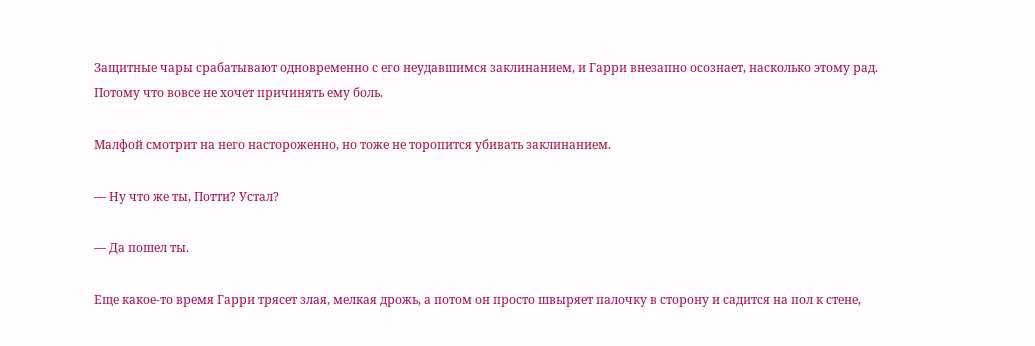Защитные чары срабатывают одновременно с его неудавшимся заклинанием, и Гарри внезапно осознает, насколько этому рад. Потому что вовсе не хочет причинять ему боль.

Малфой смотрит на него настороженно, но тоже не торопится убивать заклинанием.

— Ну что же ты, Потти? Устал?

— Да пошел ты.

Еще какое-то время Гарри трясет злая, мелкая дрожь, а потом он просто швыряет палочку в сторону и садится на пол к стене,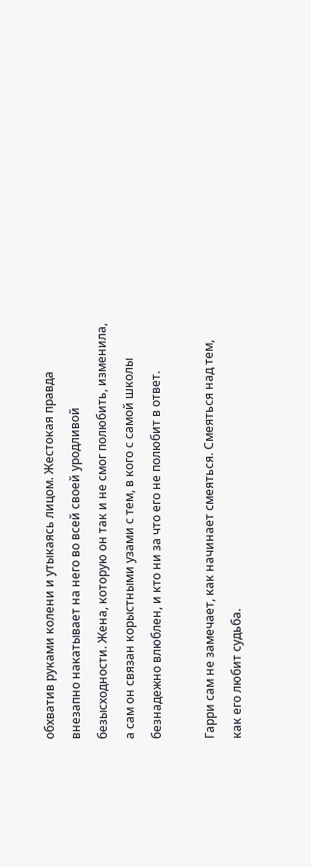обхватив руками колени и утыкаясь лицом. Жестокая правда внезапно накатывает на него во всей своей уродливой безысходности. Жена, которую он так и не смог полюбить, изменила, а сам он связан корыстными узами с тем, в кого с самой школы безнадежно влюблен, и кто ни за что его не полюбит в ответ.

Гарри сам не замечает, как начинает смеяться. Смеяться над тем, как его любит судьба.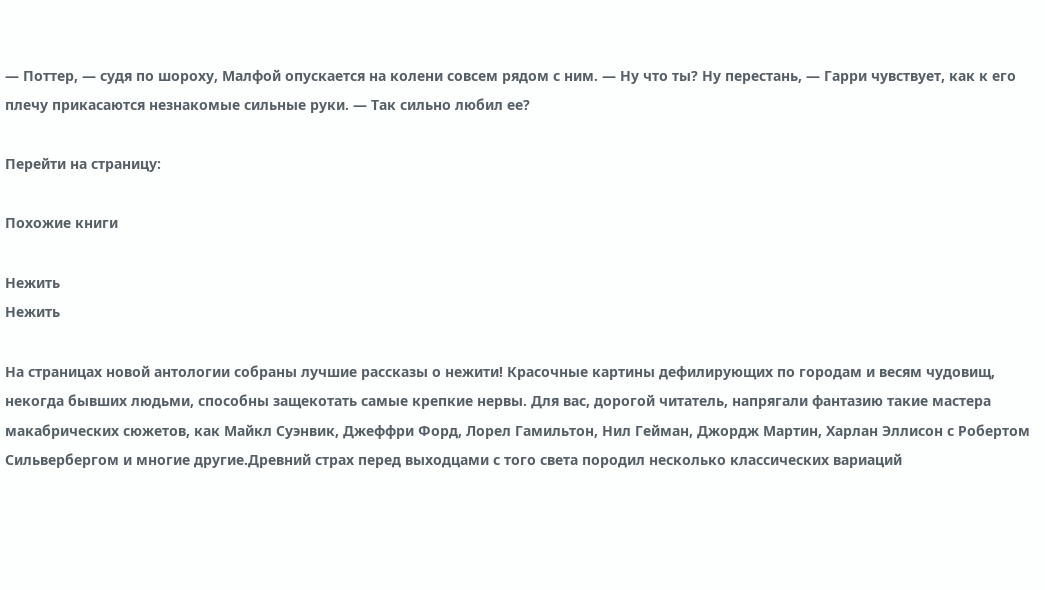— Поттер, — судя по шороху, Малфой опускается на колени совсем рядом с ним. — Ну что ты? Ну перестань, — Гарри чувствует, как к его плечу прикасаются незнакомые сильные руки. — Так сильно любил ее?

Перейти на страницу:

Похожие книги

Нежить
Нежить

На страницах новой антологии собраны лучшие рассказы о нежити! Красочные картины дефилирующих по городам и весям чудовищ, некогда бывших людьми, способны защекотать самые крепкие нервы. Для вас, дорогой читатель, напрягали фантазию такие мастера макабрических сюжетов, как Майкл Суэнвик, Джеффри Форд, Лорел Гамильтон, Нил Гейман, Джордж Мартин, Харлан Эллисон с Робертом Сильвербергом и многие другие.Древний страх перед выходцами с того света породил несколько классических вариаций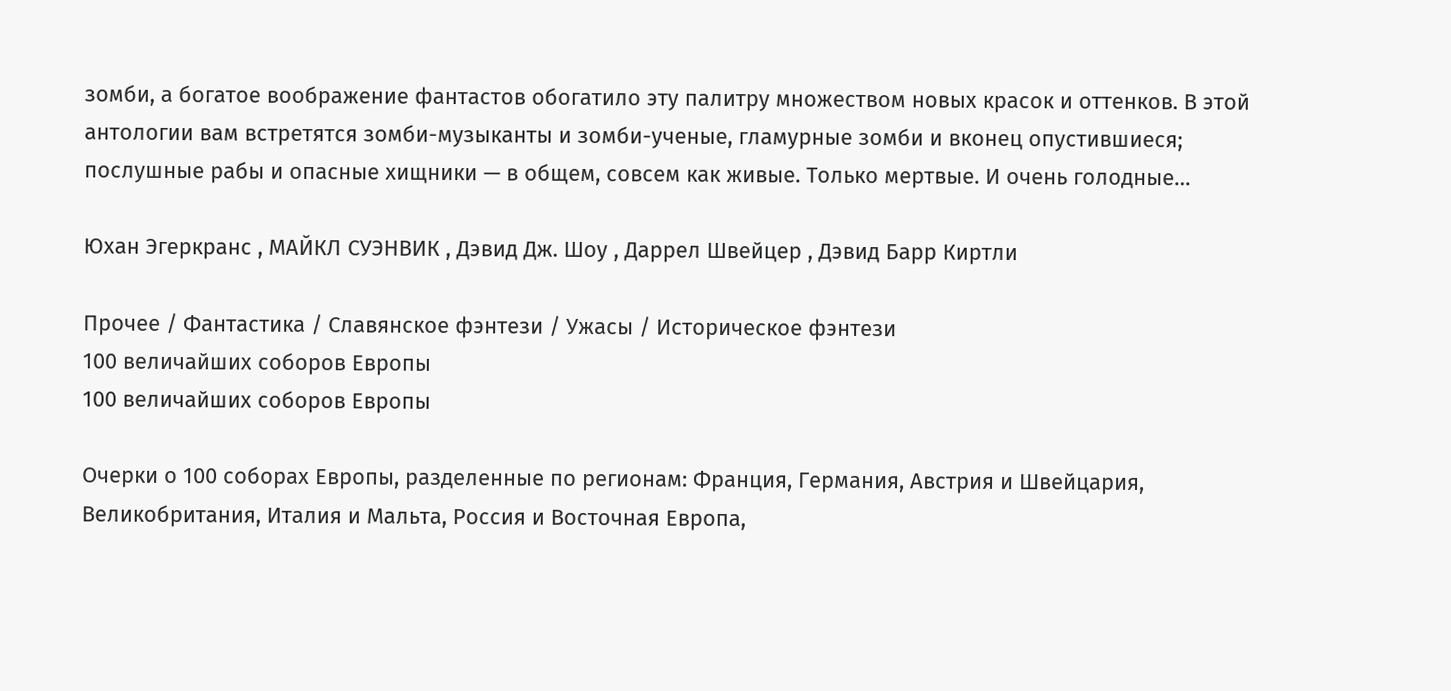зомби, а богатое воображение фантастов обогатило эту палитру множеством новых красок и оттенков. В этой антологии вам встретятся зомби-музыканты и зомби-ученые, гламурные зомби и вконец опустившиеся; послушные рабы и опасные хищники — в общем, совсем как живые. Только мертвые. И очень голодные…

Юхан Эгеркранс , МАЙКЛ СУЭНВИК , Дэвид Дж. Шоу , Даррел Швейцер , Дэвид Барр Киртли

Прочее / Фантастика / Славянское фэнтези / Ужасы / Историческое фэнтези
100 величайших соборов Европы
100 величайших соборов Европы

Очерки о 100 соборах Европы, разделенные по регионам: Франция, Германия, Австрия и Швейцария, Великобритания, Италия и Мальта, Россия и Восточная Европа,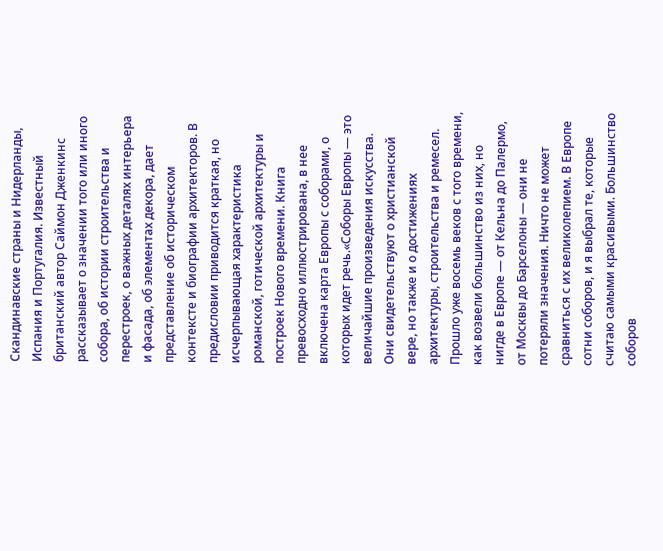Скандинавские страны и Нидерланды, Испания и Португалия. Известный британский автор Саймон Дженкинс рассказывает о значении того или иного собора, об истории строительства и перестроек, о важных деталях интерьера и фасада, об элементах декора, дает представление об историческом контексте и биографии архитекторов. В предисловии приводится краткая, но исчерпывающая характеристика романской, готической архитектуры и построек Нового времени. Книга превосходно иллюстрирована, в нее включена карта Европы с соборами, о которых идет речь.«Соборы Европы — это величайшие произведения искусства. Они свидетельствуют о христианской вере, но также и о достижениях архитектуры, строительства и ремесел. Прошло уже восемь веков с того времени, как возвели большинство из них, но нигде в Европе — от Кельна до Палермо, от Москвы до Барселоны — они не потеряли значения. Ничто не может сравниться с их великолепием. В Европе сотни соборов, и я выбрал те, которые считаю самыми красивыми. Большинство соборов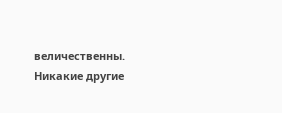величественны. Никакие другие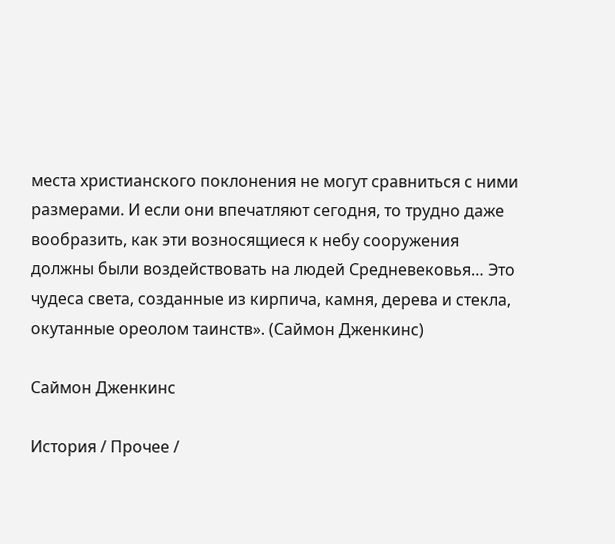места христианского поклонения не могут сравниться с ними размерами. И если они впечатляют сегодня, то трудно даже вообразить, как эти возносящиеся к небу сооружения должны были воздействовать на людей Средневековья… Это чудеса света, созданные из кирпича, камня, дерева и стекла, окутанные ореолом таинств». (Саймон Дженкинс)

Саймон Дженкинс

История / Прочее /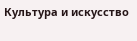Культура и искусство